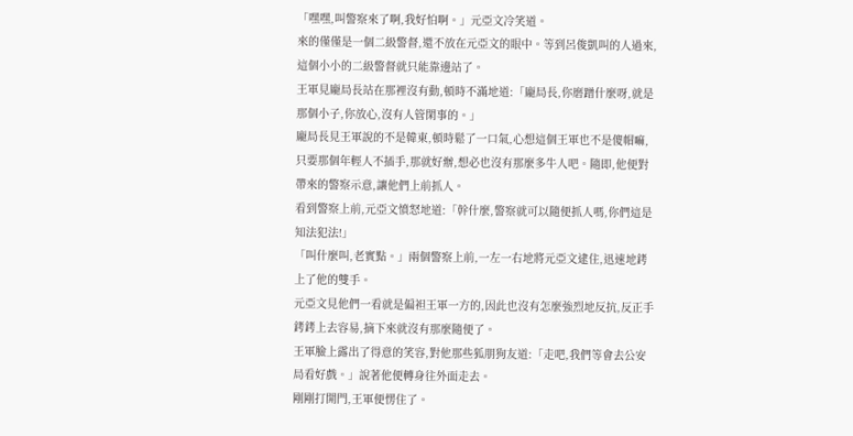「嘿嘿,叫警察來了啊,我好怕啊。」元亞文冷笑道。
來的僅僅是一個二級警督,還不放在元亞文的眼中。等到呂俊凱叫的人過來,這個小小的二級警督就只能靠邊站了。
王軍見龐局長站在那裡沒有動,頓時不滿地道:「龐局長,你磨蹭什麼呀,就是那個小子,你放心,沒有人管閑事的。」
龐局長見王軍說的不是韓東,頓時鬆了一口氣,心想這個王軍也不是傻帽嘛,只要那個年輕人不插手,那就好辦,想必也沒有那麼多牛人吧。隨即,他便對帶來的警察示意,讓他們上前抓人。
看到警察上前,元亞文憤怒地道:「幹什麼,警察就可以隨便抓人嗎,你們這是知法犯法!」
「叫什麼叫,老實點。」兩個警察上前,一左一右地將元亞文逮住,迅速地銬上了他的雙手。
元亞文見他們一看就是偏袒王軍一方的,因此也沒有怎麼強烈地反抗,反正手銬銬上去容易,摘下來就沒有那麼隨便了。
王軍臉上露出了得意的笑容,對他那些狐朋狗友道:「走吧,我們等會去公安局看好戲。」說著他便轉身往外面走去。
剛剛打開門,王軍便愣住了。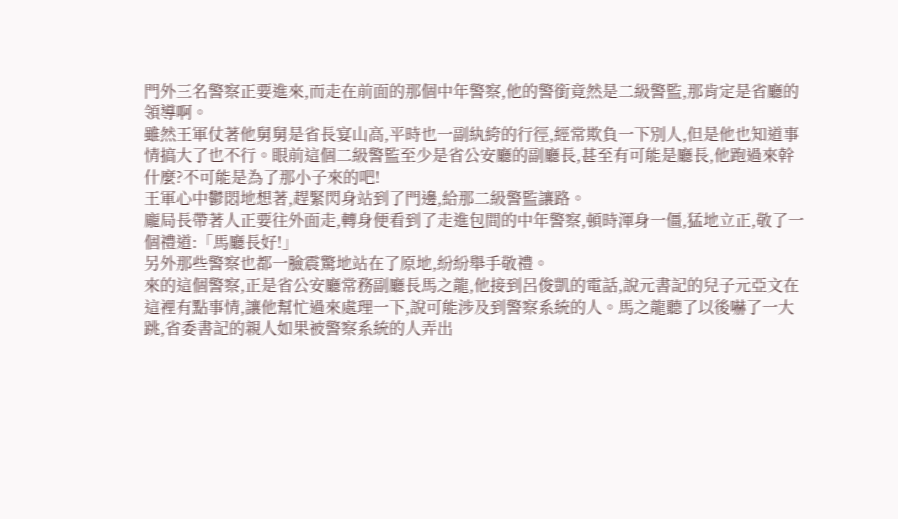門外三名警察正要進來,而走在前面的那個中年警察,他的警銜竟然是二級警監,那肯定是省廳的領導啊。
雖然王軍仗著他舅舅是省長宴山高,平時也一副紈絝的行徑,經常欺負一下別人,但是他也知道事情搞大了也不行。眼前這個二級警監至少是省公安廳的副廳長,甚至有可能是廳長,他跑過來幹什麼?不可能是為了那小子來的吧!
王軍心中鬱悶地想著,趕緊閃身站到了門邊,給那二級警監讓路。
龐局長帶著人正要往外面走,轉身便看到了走進包間的中年警察,頓時渾身一僵,猛地立正,敬了一個禮道:「馬廳長好!」
另外那些警察也都一臉震驚地站在了原地,紛紛舉手敬禮。
來的這個警察,正是省公安廳常務副廳長馬之龍,他接到呂俊凱的電話,說元書記的兒子元亞文在這裡有點事情,讓他幫忙過來處理一下,說可能涉及到警察系統的人。馬之龍聽了以後嚇了一大跳,省委書記的親人如果被警察系統的人弄出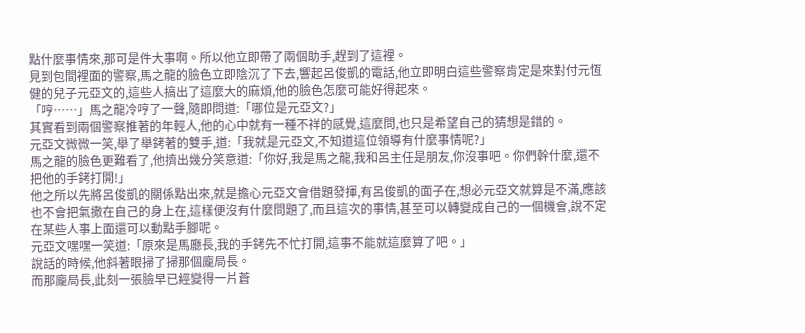點什麼事情來,那可是件大事啊。所以他立即帶了兩個助手,趕到了這裡。
見到包間裡面的警察,馬之龍的臉色立即陰沉了下去,響起呂俊凱的電話,他立即明白這些警察肯定是來對付元恆健的兒子元亞文的,這些人搞出了這麼大的麻煩,他的臉色怎麼可能好得起來。
「哼……」馬之龍冷哼了一聲,隨即問道:「哪位是元亞文?」
其實看到兩個警察推著的年輕人,他的心中就有一種不祥的感覺,這麼問,也只是希望自己的猜想是錯的。
元亞文微微一笑,舉了舉銬著的雙手,道:「我就是元亞文,不知道這位領導有什麼事情呢?」
馬之龍的臉色更難看了,他擠出幾分笑意道:「你好,我是馬之龍,我和呂主任是朋友,你沒事吧。你們幹什麼,還不把他的手銬打開!」
他之所以先將呂俊凱的關係點出來,就是擔心元亞文會借題發揮,有呂俊凱的面子在,想必元亞文就算是不滿,應該也不會把氣撒在自己的身上在,這樣便沒有什麼問題了,而且這次的事情,甚至可以轉變成自己的一個機會,說不定在某些人事上面還可以動點手腳呢。
元亞文嘿嘿一笑道:「原來是馬廳長,我的手銬先不忙打開,這事不能就這麼算了吧。」
說話的時候,他斜著眼掃了掃那個龐局長。
而那龐局長,此刻一張臉早已經變得一片蒼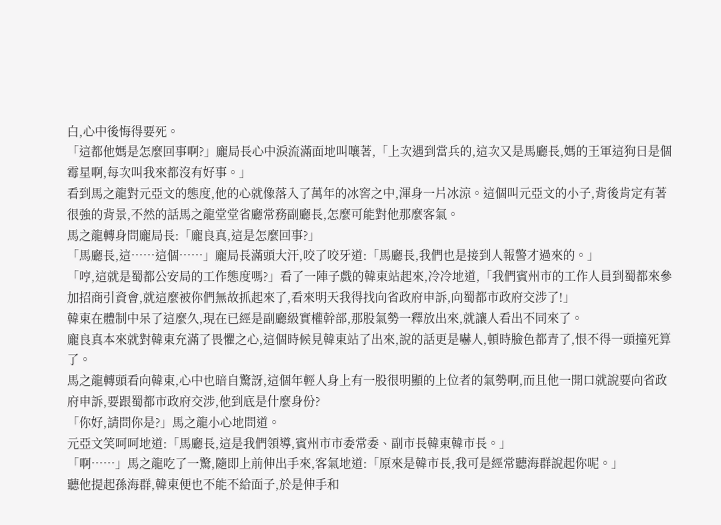白,心中後悔得要死。
「這都他媽是怎麼回事啊?」龐局長心中淚流滿面地叫嚷著,「上次遇到當兵的,這次又是馬廳長,媽的王軍這狗日是個霉星啊,每次叫我來都沒有好事。」
看到馬之龍對元亞文的態度,他的心就像落入了萬年的冰窖之中,渾身一片冰涼。這個叫元亞文的小子,背後肯定有著很強的背景,不然的話馬之龍堂堂省廳常務副廳長,怎麼可能對他那麼客氣。
馬之龍轉身問龐局長:「龐良真,這是怎麼回事?」
「馬廳長,這……這個……」龐局長滿頭大汗,咬了咬牙道:「馬廳長,我們也是接到人報警才過來的。」
「哼,這就是蜀都公安局的工作態度嗎?」看了一陣子戲的韓東站起來,冷冷地道,「我們賓州市的工作人員到蜀都來參加招商引資會,就這麼被你們無故抓起來了,看來明天我得找向省政府申訴,向蜀都市政府交涉了!」
韓東在體制中呆了這麼久,現在已經是副廳級實權幹部,那股氣勢一釋放出來,就讓人看出不同來了。
龐良真本來就對韓東充滿了畏懼之心,這個時候見韓東站了出來,說的話更是嚇人,頓時臉色都青了,恨不得一頭撞死算了。
馬之龍轉頭看向韓東,心中也暗自驚訝,這個年輕人身上有一股很明顯的上位者的氣勢啊,而且他一開口就說要向省政府申訴,要跟蜀都市政府交涉,他到底是什麼身份?
「你好,請問你是?」馬之龍小心地問道。
元亞文笑呵呵地道:「馬廳長,這是我們領導,賓州市市委常委、副市長韓東韓市長。」
「啊……」馬之龍吃了一驚,隨即上前伸出手來,客氣地道:「原來是韓市長,我可是經常聽海群說起你呢。」
聽他提起孫海群,韓東便也不能不給面子,於是伸手和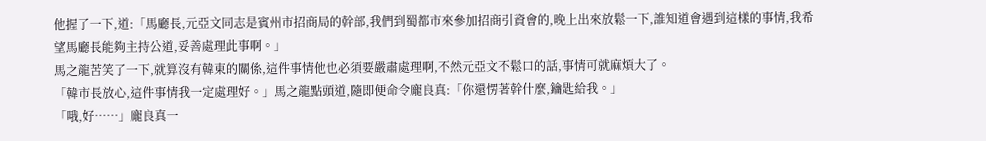他握了一下,道:「馬廳長,元亞文同志是賓州市招商局的幹部,我們到蜀都市來參加招商引資會的,晚上出來放鬆一下,誰知道會遇到這樣的事情,我希望馬廳長能夠主持公道,妥善處理此事啊。」
馬之龍苦笑了一下,就算沒有韓東的關係,這件事情他也必須要嚴肅處理啊,不然元亞文不鬆口的話,事情可就麻煩大了。
「韓市長放心,這件事情我一定處理好。」馬之龍點頭道,隨即便命令龐良真:「你還愣著幹什麼,鑰匙給我。」
「哦,好……」龐良真一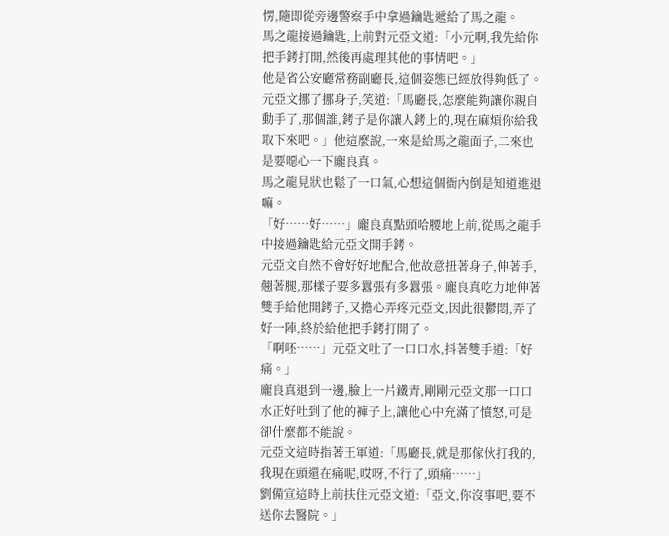愣,隨即從旁邊警察手中拿過鑰匙遞給了馬之龍。
馬之龍接過鑰匙,上前對元亞文道:「小元啊,我先給你把手銬打開,然後再處理其他的事情吧。」
他是省公安廳常務副廳長,這個姿態已經放得夠低了。
元亞文挪了挪身子,笑道:「馬廳長,怎麼能夠讓你親自動手了,那個誰,銬子是你讓人銬上的,現在麻煩你給我取下來吧。」他這麼說,一來是給馬之龍面子,二來也是要噁心一下龐良真。
馬之龍見狀也鬆了一口氣,心想這個衙內倒是知道進退嘛。
「好……好……」龐良真點頭哈腰地上前,從馬之龍手中接過鑰匙給元亞文開手銬。
元亞文自然不會好好地配合,他故意扭著身子,伸著手,翹著腿,那樣子要多囂張有多囂張。龐良真吃力地伸著雙手給他開銬子,又擔心弄疼元亞文,因此很鬱悶,弄了好一陣,終於給他把手銬打開了。
「啊呸……」元亞文吐了一口口水,抖著雙手道:「好痛。」
龐良真退到一邊,臉上一片鐵青,剛剛元亞文那一口口水正好吐到了他的褲子上,讓他心中充滿了憤怒,可是卻什麼都不能說。
元亞文這時指著王軍道:「馬廳長,就是那傢伙打我的,我現在頭還在痛呢,哎呀,不行了,頭痛……」
劉備宣這時上前扶住元亞文道:「亞文,你沒事吧,要不送你去醫院。」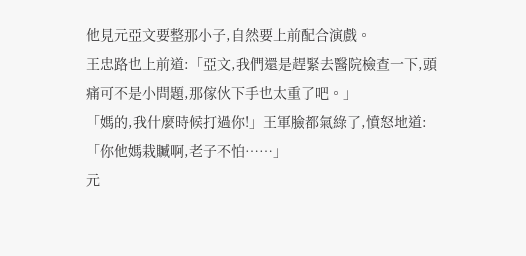他見元亞文要整那小子,自然要上前配合演戲。
王忠路也上前道:「亞文,我們還是趕緊去醫院檢查一下,頭痛可不是小問題,那傢伙下手也太重了吧。」
「媽的,我什麼時候打過你!」王軍臉都氣綠了,憤怒地道:「你他媽栽贓啊,老子不怕……」
元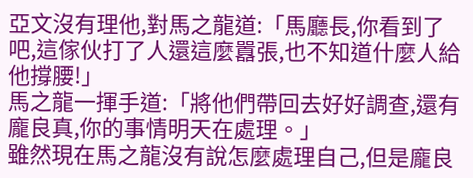亞文沒有理他,對馬之龍道:「馬廳長,你看到了吧,這傢伙打了人還這麼囂張,也不知道什麼人給他撐腰!」
馬之龍一揮手道:「將他們帶回去好好調查,還有龐良真,你的事情明天在處理。」
雖然現在馬之龍沒有說怎麼處理自己,但是龐良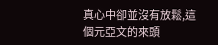真心中卻並沒有放鬆,這個元亞文的來頭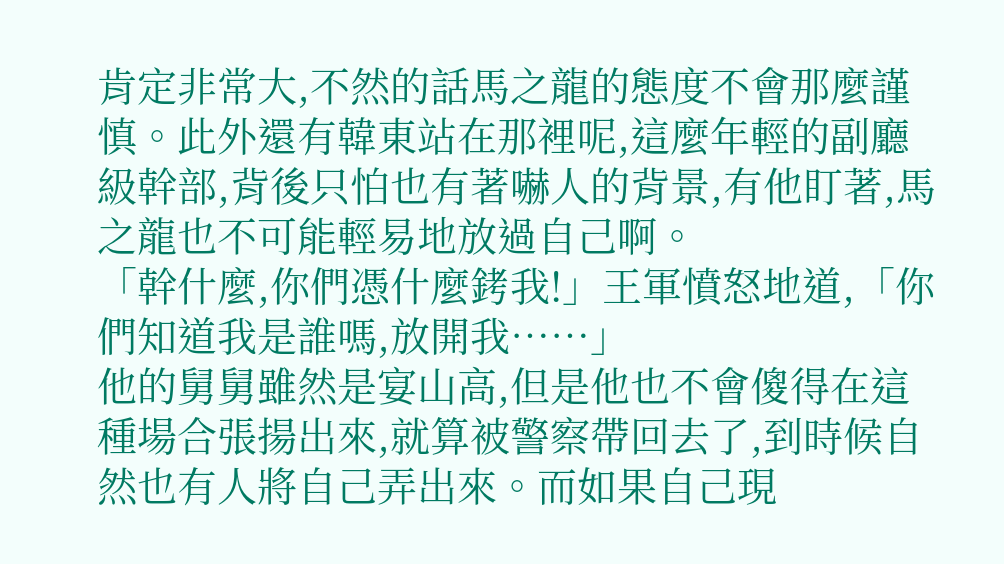肯定非常大,不然的話馬之龍的態度不會那麼謹慎。此外還有韓東站在那裡呢,這麼年輕的副廳級幹部,背後只怕也有著嚇人的背景,有他盯著,馬之龍也不可能輕易地放過自己啊。
「幹什麼,你們憑什麼銬我!」王軍憤怒地道,「你們知道我是誰嗎,放開我……」
他的舅舅雖然是宴山高,但是他也不會傻得在這種場合張揚出來,就算被警察帶回去了,到時候自然也有人將自己弄出來。而如果自己現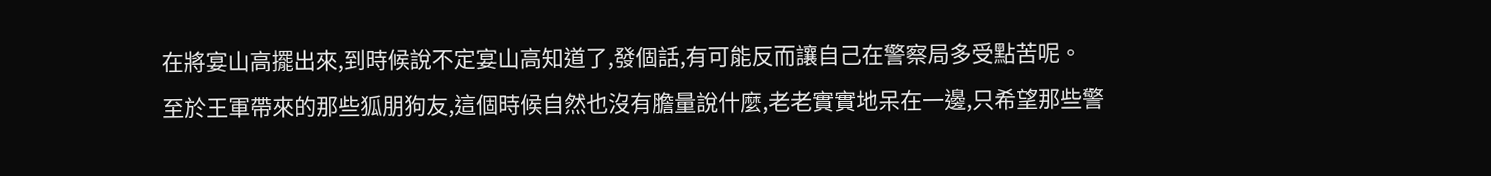在將宴山高擺出來,到時候說不定宴山高知道了,發個話,有可能反而讓自己在警察局多受點苦呢。
至於王軍帶來的那些狐朋狗友,這個時候自然也沒有膽量說什麼,老老實實地呆在一邊,只希望那些警